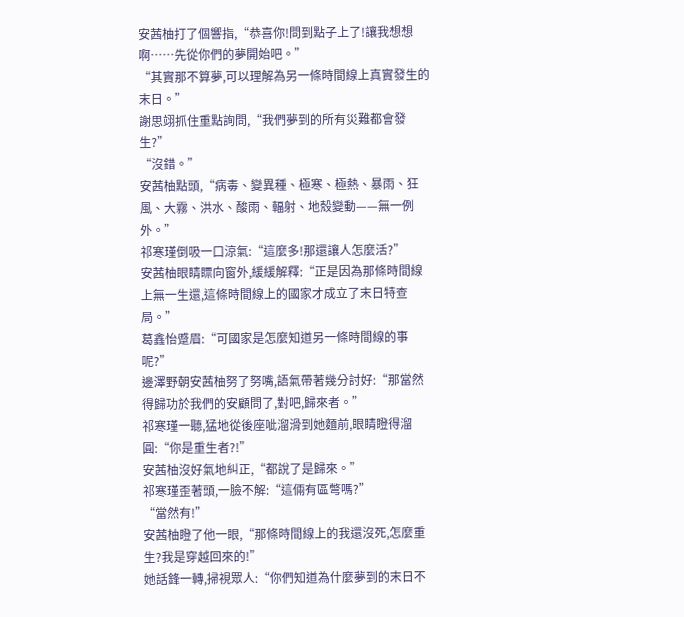安茜柚打了個響指,“恭喜你!問到點子上了!讓我想想啊……先從你們的夢開始吧。”
“其實那不算夢,可以理解為另一條時間線上真實發生的末日。”
謝思翊抓住重點詢問,“我們夢到的所有災難都會發生?”
“沒錯。”
安茜柚點頭,“病毒、變異種、極寒、極熱、暴雨、狂風、大霧、洪水、酸雨、輻射、地殼變動——無一例外。”
祁寒瑾倒吸一口涼氣:“這麼多!那還讓人怎麼活?”
安茜柚眼睛瞟向窗外,緩緩解釋:“正是因為那條時間線上無一生還,這條時間線上的國家才成立了末日特查局。”
葛鑫怡蹙眉:“可國家是怎麼知道另一條時間線的事呢?”
邊澤野朝安茜柚努了努嘴,語氣帶著幾分討好:“那當然得歸功於我們的安顧問了,對吧,歸來者。”
祁寒瑾一聽,猛地從後座呲溜滑到她麵前,眼睛瞪得溜圓:“你是重生者?!”
安茜柚沒好氣地糾正,“都說了是歸來。”
祁寒瑾歪著頭,一臉不解:“這倆有區彆嗎?”
“當然有!”
安茜柚瞪了他一眼,“那條時間線上的我還沒死,怎麼重生?我是穿越回來的!”
她話鋒一轉,掃視眾人:“你們知道為什麼夢到的末日不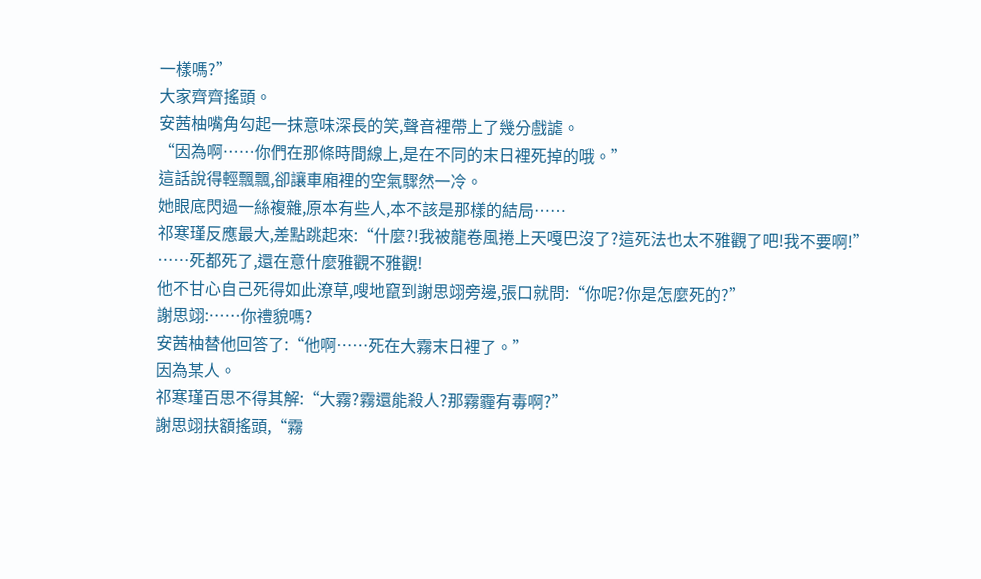一樣嗎?”
大家齊齊搖頭。
安茜柚嘴角勾起一抹意味深長的笑,聲音裡帶上了幾分戲謔。
“因為啊……你們在那條時間線上,是在不同的末日裡死掉的哦。”
這話說得輕飄飄,卻讓車廂裡的空氣驟然一冷。
她眼底閃過一絲複雜,原本有些人,本不該是那樣的結局……
祁寒瑾反應最大,差點跳起來:“什麼?!我被龍卷風捲上天嘎巴沒了?這死法也太不雅觀了吧!我不要啊!”
……死都死了,還在意什麼雅觀不雅觀!
他不甘心自己死得如此潦草,嗖地竄到謝思翊旁邊,張口就問:“你呢?你是怎麼死的?”
謝思翊:……你禮貌嗎?
安茜柚替他回答了:“他啊……死在大霧末日裡了。”
因為某人。
祁寒瑾百思不得其解:“大霧?霧還能殺人?那霧霾有毒啊?”
謝思翊扶額搖頭,“霧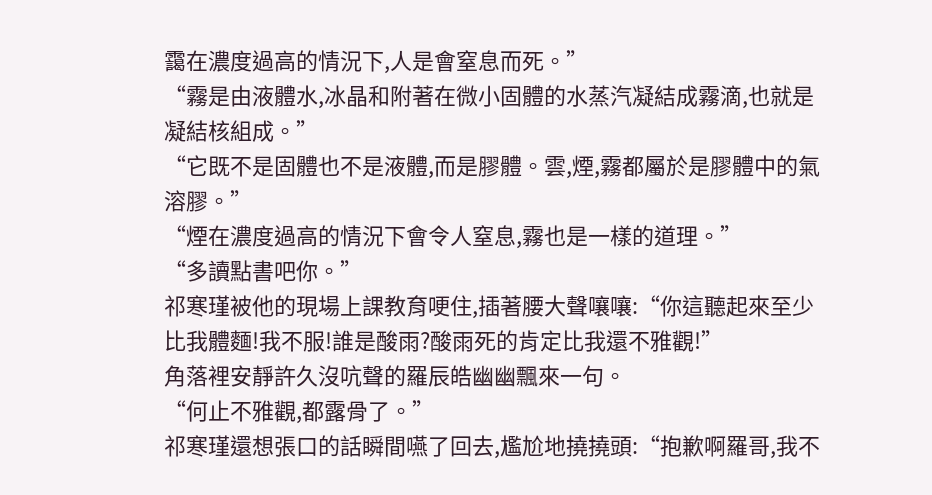靄在濃度過高的情況下,人是會窒息而死。”
“霧是由液體水,冰晶和附著在微小固體的水蒸汽凝結成霧滴,也就是凝結核組成。”
“它既不是固體也不是液體,而是膠體。雲,煙,霧都屬於是膠體中的氣溶膠。”
“煙在濃度過高的情況下會令人窒息,霧也是一樣的道理。”
“多讀點書吧你。”
祁寒瑾被他的現場上課教育哽住,插著腰大聲嚷嚷:“你這聽起來至少比我體麵!我不服!誰是酸雨?酸雨死的肯定比我還不雅觀!”
角落裡安靜許久沒吭聲的羅辰皓幽幽飄來一句。
“何止不雅觀,都露骨了。”
祁寒瑾還想張口的話瞬間嚥了回去,尷尬地撓撓頭:“抱歉啊羅哥,我不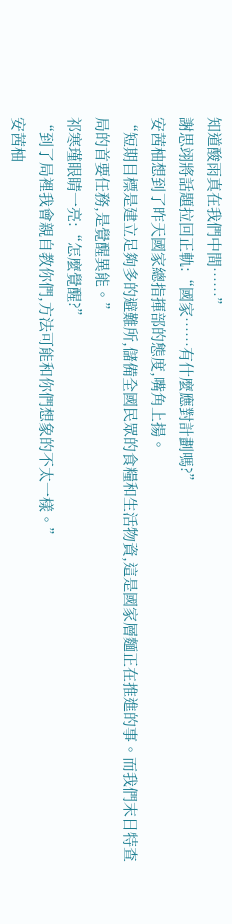知道酸雨真在我們中間……”
謝思翊將話題拉回正軌:“國家……有什麼應對計劃嗎?”
安茜柚想到了昨天國家總指揮部的態度,嘴角上揚。
“短期目標是建立足夠多的避難所,儲備全國民眾的食糧和生活物資,這是國家層麵正在推進的事。而我們末日特查局的首要任務,是覺醒異能。”
祁寒瑾眼睛一亮:“怎麼覺醒?”
“到了局裡我會親自教你們,方法可能和你們想象的不太一樣。”
安茜柚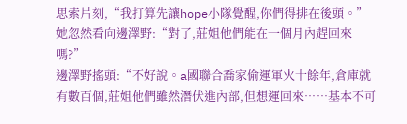思索片刻,“我打算先讓hope小隊覺醒,你們得排在後頭。”
她忽然看向邊澤野:“對了,莊姐他們能在一個月內趕回來嗎?”
邊澤野搖頭:“不好說。a國聯合喬家偷運軍火十餘年,倉庫就有數百個,莊姐他們雖然潛伏進內部,但想運回來……基本不可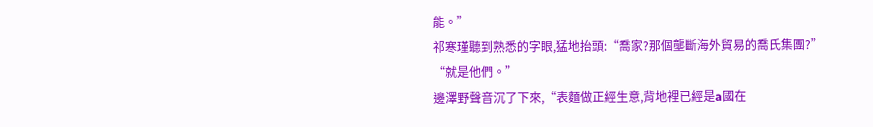能。”
祁寒瑾聽到熟悉的字眼,猛地抬頭:“喬家?那個壟斷海外貿易的喬氏集團?”
“就是他們。”
邊澤野聲音沉了下來,“表麵做正經生意,背地裡已經是a國在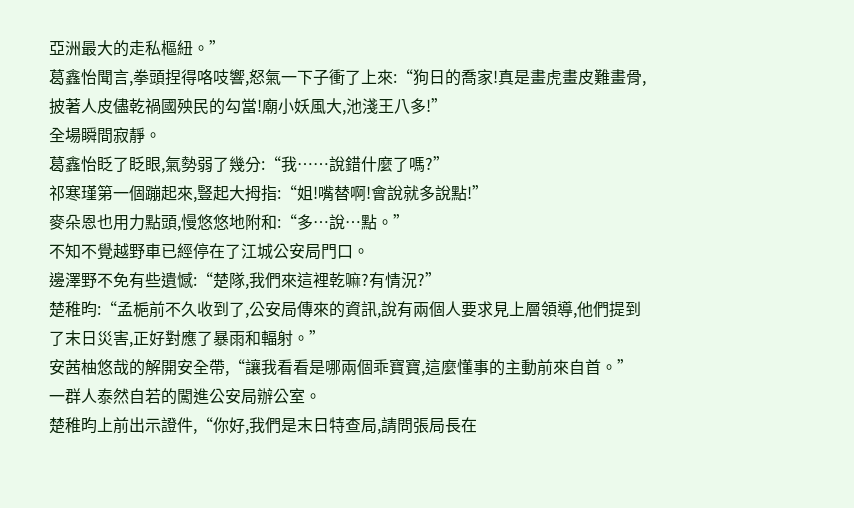亞洲最大的走私樞紐。”
葛鑫怡聞言,拳頭捏得咯吱響,怒氣一下子衝了上來:“狗日的喬家!真是畫虎畫皮難畫骨,披著人皮儘乾禍國殃民的勾當!廟小妖風大,池淺王八多!”
全場瞬間寂靜。
葛鑫怡眨了眨眼,氣勢弱了幾分:“我……說錯什麼了嗎?”
祁寒瑾第一個蹦起來,豎起大拇指:“姐!嘴替啊!會說就多說點!”
麥朵恩也用力點頭,慢悠悠地附和:“多…說…點。”
不知不覺越野車已經停在了江城公安局門口。
邊澤野不免有些遺憾:“楚隊,我們來這裡乾嘛?有情況?”
楚稚昀:“孟梔前不久收到了,公安局傳來的資訊,說有兩個人要求見上層領導,他們提到了末日災害,正好對應了暴雨和輻射。”
安茜柚悠哉的解開安全帶,“讓我看看是哪兩個乖寶寶,這麼懂事的主動前來自首。”
一群人泰然自若的闖進公安局辦公室。
楚稚昀上前出示證件,“你好,我們是末日特查局,請問張局長在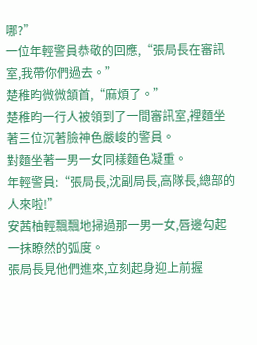哪?”
一位年輕警員恭敬的回應,“張局長在審訊室,我帶你們過去。”
楚稚昀微微頷首,“麻煩了。”
楚稚昀一行人被領到了一間審訊室,裡麵坐著三位沉著臉神色嚴峻的警員。
對麵坐著一男一女同樣麵色凝重。
年輕警員:“張局長,沈副局長,高隊長,總部的人來啦!”
安茜柚輕飄飄地掃過那一男一女,唇邊勾起一抹瞭然的弧度。
張局長見他們進來,立刻起身迎上前握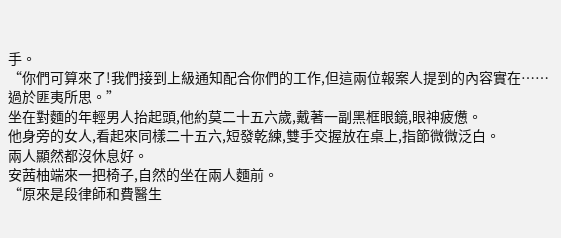手。
“你們可算來了!我們接到上級通知配合你們的工作,但這兩位報案人提到的內容實在……過於匪夷所思。”
坐在對麵的年輕男人抬起頭,他約莫二十五六歲,戴著一副黑框眼鏡,眼神疲憊。
他身旁的女人,看起來同樣二十五六,短發乾練,雙手交握放在桌上,指節微微泛白。
兩人顯然都沒休息好。
安茜柚端來一把椅子,自然的坐在兩人麵前。
“原來是段律師和費醫生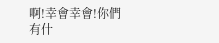啊!幸會幸會!你們有什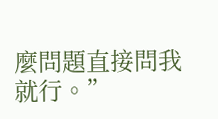麼問題直接問我就行。”